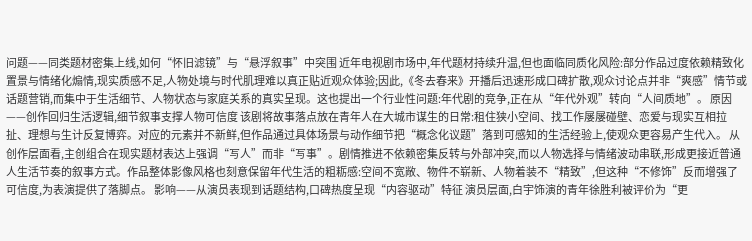问题——同类题材密集上线,如何“怀旧滤镜”与“悬浮叙事”中突围 近年电视剧市场中,年代题材持续升温,但也面临同质化风险:部分作品过度依赖精致化置景与情绪化煽情,现实质感不足,人物处境与时代肌理难以真正贴近观众体验;因此,《冬去春来》开播后迅速形成口碑扩散,观众讨论点并非“爽感”情节或话题营销,而集中于生活细节、人物状态与家庭关系的真实呈现。这也提出一个行业性问题:年代剧的竞争,正在从“年代外观”转向“人间质地”。 原因——创作回归生活逻辑,细节叙事支撑人物可信度 该剧将故事落点放在青年人在大城市谋生的日常:租住狭小空间、找工作屡屡碰壁、恋爱与现实互相拉扯、理想与生计反复博弈。对应的元素并不新鲜,但作品通过具体场景与动作细节把“概念化议题”落到可感知的生活经验上,使观众更容易产生代入。 从创作层面看,主创组合在现实题材表达上强调“写人”而非“写事”。剧情推进不依赖密集反转与外部冲突,而以人物选择与情绪波动串联,形成更接近普通人生活节奏的叙事方式。作品整体影像风格也刻意保留年代生活的粗粝感:空间不宽敞、物件不崭新、人物着装不“精致”,但这种“不修饰”反而增强了可信度,为表演提供了落脚点。 影响——从演员表现到话题结构,口碑热度呈现“内容驱动”特征 演员层面,白宇饰演的青年徐胜利被评价为“更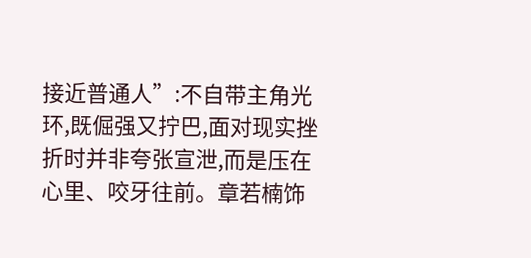接近普通人”:不自带主角光环,既倔强又拧巴,面对现实挫折时并非夸张宣泄,而是压在心里、咬牙往前。章若楠饰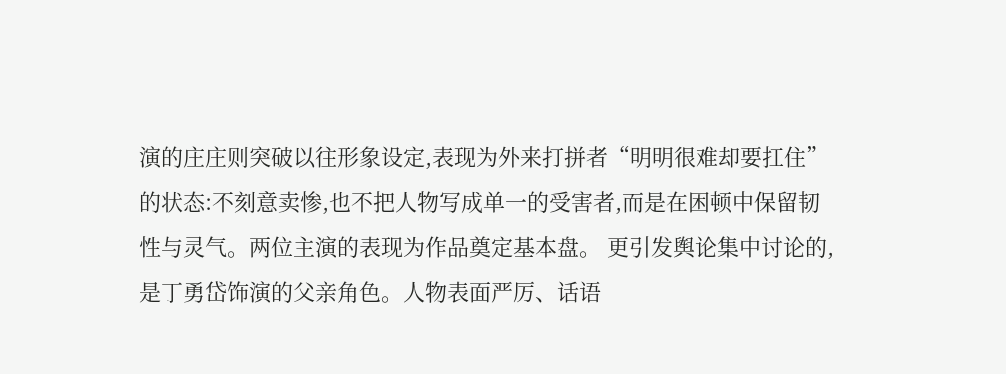演的庄庄则突破以往形象设定,表现为外来打拼者“明明很难却要扛住”的状态:不刻意卖惨,也不把人物写成单一的受害者,而是在困顿中保留韧性与灵气。两位主演的表现为作品奠定基本盘。 更引发舆论集中讨论的,是丁勇岱饰演的父亲角色。人物表面严厉、话语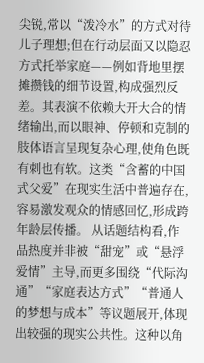尖锐,常以“泼冷水”的方式对待儿子理想;但在行动层面又以隐忍方式托举家庭——例如背地里摆摊攒钱的细节设置,构成强烈反差。其表演不依赖大开大合的情绪输出,而以眼神、停顿和克制的肢体语言呈现复杂心理,使角色既有刺也有软。这类“含蓄的中国式父爱”在现实生活中普遍存在,容易激发观众的情感回忆,形成跨年龄层传播。 从话题结构看,作品热度并非被“甜宠”或“悬浮爱情”主导,而更多围绕“代际沟通”“家庭表达方式”“普通人的梦想与成本”等议题展开,体现出较强的现实公共性。这种以角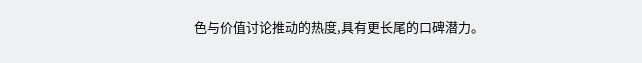色与价值讨论推动的热度,具有更长尾的口碑潜力。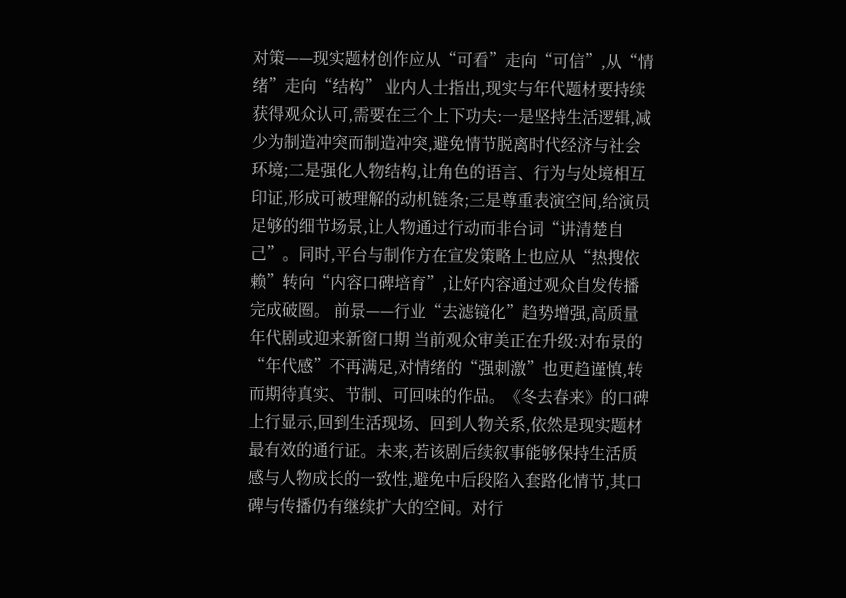对策——现实题材创作应从“可看”走向“可信”,从“情绪”走向“结构” 业内人士指出,现实与年代题材要持续获得观众认可,需要在三个上下功夫:一是坚持生活逻辑,减少为制造冲突而制造冲突,避免情节脱离时代经济与社会环境;二是强化人物结构,让角色的语言、行为与处境相互印证,形成可被理解的动机链条;三是尊重表演空间,给演员足够的细节场景,让人物通过行动而非台词“讲清楚自己”。同时,平台与制作方在宣发策略上也应从“热搜依赖”转向“内容口碑培育”,让好内容通过观众自发传播完成破圈。 前景——行业“去滤镜化”趋势增强,高质量年代剧或迎来新窗口期 当前观众审美正在升级:对布景的“年代感”不再满足,对情绪的“强刺激”也更趋谨慎,转而期待真实、节制、可回味的作品。《冬去春来》的口碑上行显示,回到生活现场、回到人物关系,依然是现实题材最有效的通行证。未来,若该剧后续叙事能够保持生活质感与人物成长的一致性,避免中后段陷入套路化情节,其口碑与传播仍有继续扩大的空间。对行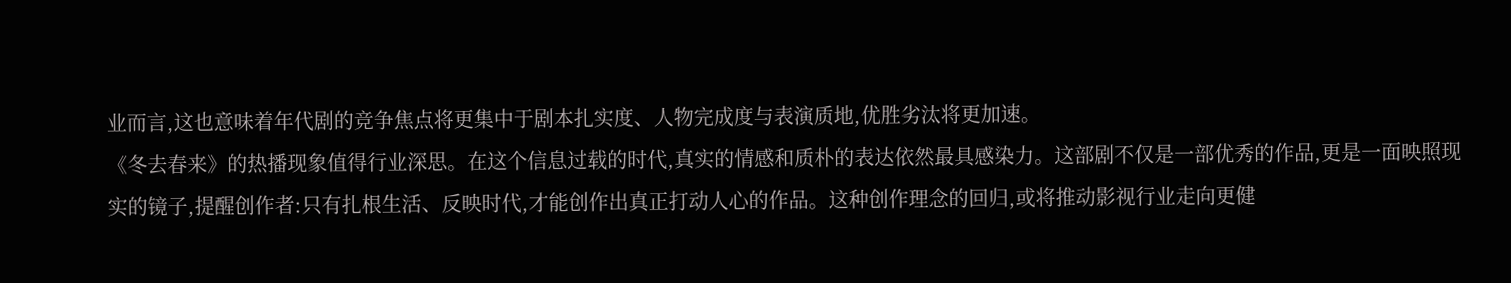业而言,这也意味着年代剧的竞争焦点将更集中于剧本扎实度、人物完成度与表演质地,优胜劣汰将更加速。
《冬去春来》的热播现象值得行业深思。在这个信息过载的时代,真实的情感和质朴的表达依然最具感染力。这部剧不仅是一部优秀的作品,更是一面映照现实的镜子,提醒创作者:只有扎根生活、反映时代,才能创作出真正打动人心的作品。这种创作理念的回归,或将推动影视行业走向更健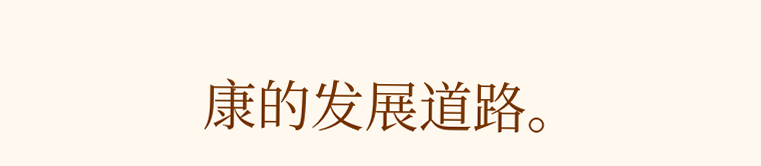康的发展道路。